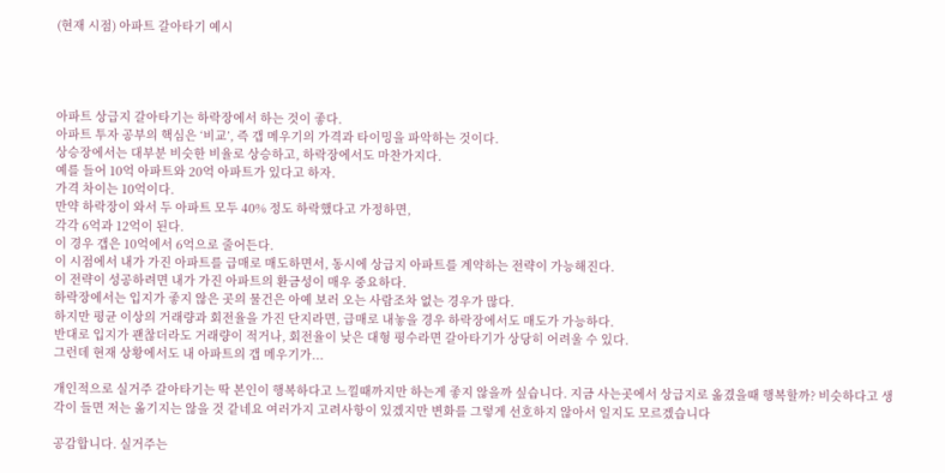(현재 시점) 아파트 갈아타기 예시




아파트 상급지 갈아타기는 하락장에서 하는 것이 좋다.
아파트 투자 공부의 핵심은 ‘비교’, 즉 갭 메우기의 가격과 타이밍을 파악하는 것이다.
상승장에서는 대부분 비슷한 비율로 상승하고, 하락장에서도 마찬가지다.
예를 들어 10억 아파트와 20억 아파트가 있다고 하자.
가격 차이는 10억이다.
만약 하락장이 와서 두 아파트 모두 40% 정도 하락했다고 가정하면,
각각 6억과 12억이 된다.
이 경우 갭은 10억에서 6억으로 줄어든다.
이 시점에서 내가 가진 아파트를 급매로 매도하면서, 동시에 상급지 아파트를 계약하는 전략이 가능해진다.
이 전략이 성공하려면 내가 가진 아파트의 환금성이 매우 중요하다.
하락장에서는 입지가 좋지 않은 곳의 물건은 아예 보러 오는 사람조차 없는 경우가 많다.
하지만 평균 이상의 거래량과 회전율을 가진 단지라면, 급매로 내놓을 경우 하락장에서도 매도가 가능하다.
반대로 입지가 괜찮더라도 거래량이 적거나, 회전율이 낮은 대형 평수라면 갈아타기가 상당히 어려울 수 있다.
그런데 현재 상황에서도 내 아파트의 갭 메우기가...

개인적으로 실거주 갈아타기는 딱 본인이 행복하다고 느낄때까지만 하는게 좋지 않을까 싶습니다. 지금 사는곳에서 상급지로 옮겼을때 행복할까? 비슷하다고 생각이 들면 저는 옮기지는 않을 것 같네요 여러가지 고려사항이 있겠지만 변화를 그렇게 선호하지 않아서 일지도 모르겠습니다

공감합니다. 실거주는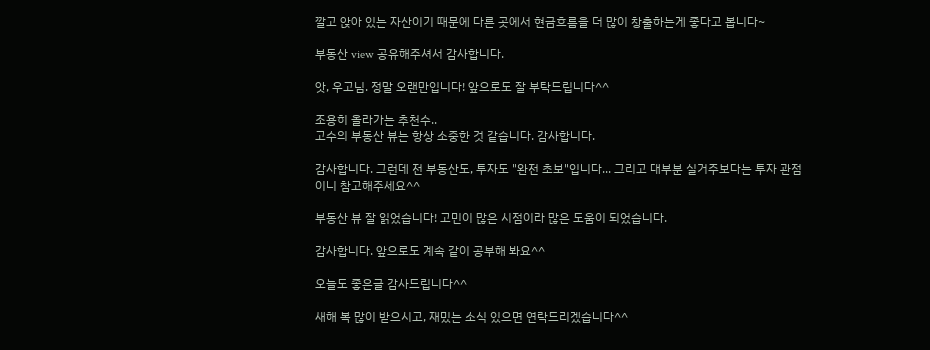깔고 앉아 있는 자산이기 때문에 다른 곳에서 현금흐름을 더 많이 창출하는게 좋다고 봅니다~

부동산 view 공유해주셔서 감사합니다.

앗, 우고님. 정말 오랜만입니다! 앞으로도 잘 부탁드립니다^^

조용히 올라가는 추천수..
고수의 부동산 뷰는 항상 소중한 것 같습니다. 감사합니다.

감사합니다. 그런데 전 부동산도, 투자도 "완전 초보"입니다... 그리고 대부분 실거주보다는 투자 관점이니 참고해주세요^^

부동산 뷰 잘 읽었습니다! 고민이 많은 시점이라 많은 도움이 되었습니다.

감사합니다. 앞으로도 계속 같이 공부해 봐요^^

오늘도 좋은글 감사드립니다^^

새해 복 많이 받으시고, 재밌는 소식 있으면 연락드리겠습니다^^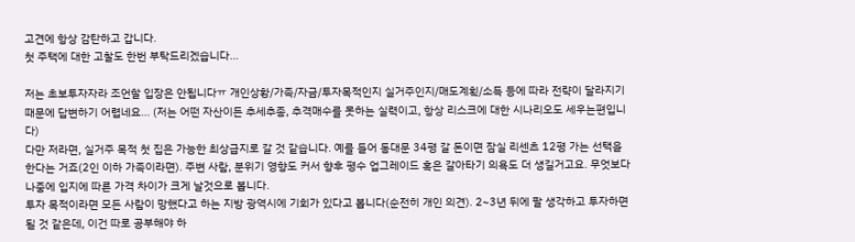고견에 항상 감탄하고 갑니다.
첫 주택에 대한 고찰도 한번 부탁드리겠습니다...

저는 초보투자자라 조언할 입장은 안됩니다ㅠ 개인상황/가족/자금/투자목적인지 실거주인지/매도계획/소득 등에 따라 전략이 달라지기 때문에 답변하기 어렵네요... (저는 어떤 자산이든 추세추종, 추격매수를 못하는 실력이고, 항상 리스크에 대한 시나리오도 세우는편입니다)
다만 저라면, 실거주 목적 첫 집은 가능한 최상급지로 갈 것 같습니다. 예를 들어 동대문 34평 갈 돈이면 잠실 리센츠 12평 가는 선택을 한다는 거죠(2인 이하 가족이라면). 주변 사람, 분위기 영향도 커서 향후 평수 업그레이드 혹은 갈아타기 의욕도 더 생길거고요. 무엇보다 나중에 입지에 따른 가격 차이가 크게 날것으로 봅니다.
투자 목적이라면 모든 사람이 망했다고 하는 지방 광역시에 기회가 있다고 봅니다(순전히 개인 의견). 2~3년 뒤에 팔 생각하고 투자하면 될 것 같은데, 이건 따로 공부해야 하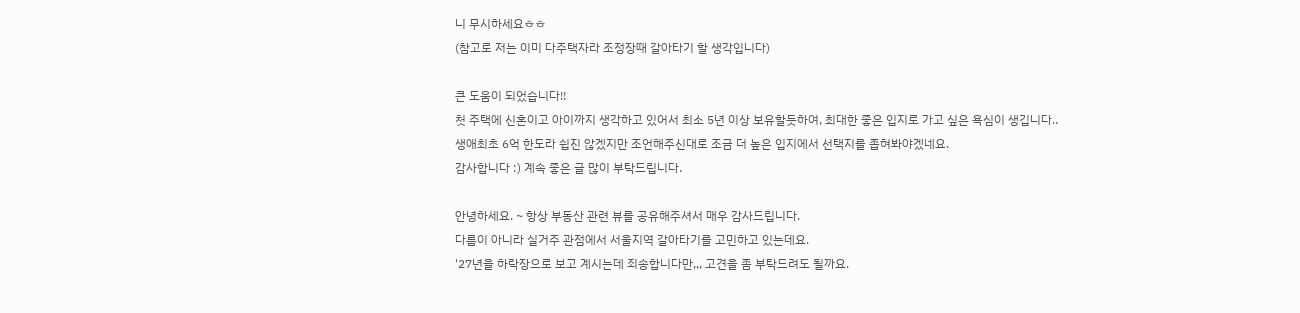니 무시하세요ㅎㅎ
(참고로 저는 이미 다주택자라 조정장때 갈아타기 할 생각입니다)

큰 도움이 되었습니다!!
첫 주택에 신혼이고 아이까지 생각하고 있어서 최소 5년 이상 보유할듯하여, 최대한 좋은 입지로 가고 싶은 욕심이 생깁니다..
생애최초 6억 한도라 쉽진 않겠지만 조언해주신대로 조금 더 높은 입지에서 선택지를 좁혀봐야겠네요.
감사합니다 :) 계속 좋은 글 많이 부탁드립니다.

안녕하세요. ~ 항상 부동산 관련 뷰를 공유해주셔서 매우 감사드립니다.
다름이 아니라 실거주 관점에서 서울지역 갈아타기를 고민하고 있는데요.
'27년을 하락장으로 보고 계시는데 죄송합니다만,,, 고견을 좀 부탁드려도 될까요.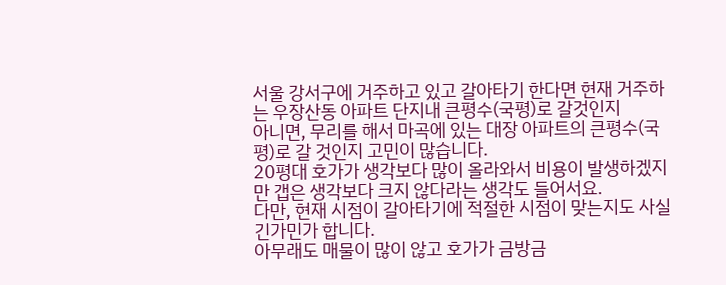서울 강서구에 거주하고 있고 갈아타기 한다면 현재 거주하는 우장산동 아파트 단지내 큰평수(국평)로 갈것인지
아니면, 무리를 해서 마곡에 있는 대장 아파트의 큰평수(국평)로 갈 것인지 고민이 많습니다.
20평대 호가가 생각보다 많이 올라와서 비용이 발생하겠지만 갭은 생각보다 크지 않다라는 생각도 들어서요.
다만, 현재 시점이 갈아타기에 적절한 시점이 맞는지도 사실 긴가민가 합니다.
아무래도 매물이 많이 않고 호가가 금방금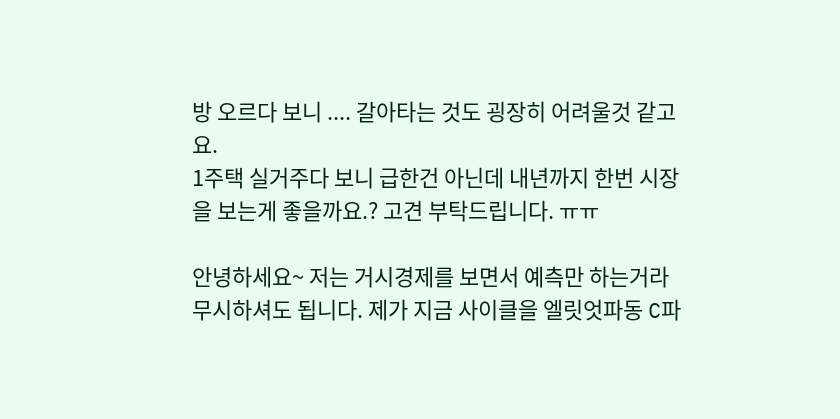방 오르다 보니 .... 갈아타는 것도 굉장히 어려울것 같고요.
1주택 실거주다 보니 급한건 아닌데 내년까지 한번 시장을 보는게 좋을까요.? 고견 부탁드립니다. ㅠㅠ

안녕하세요~ 저는 거시경제를 보면서 예측만 하는거라 무시하셔도 됩니다. 제가 지금 사이클을 엘릿엇파동 C파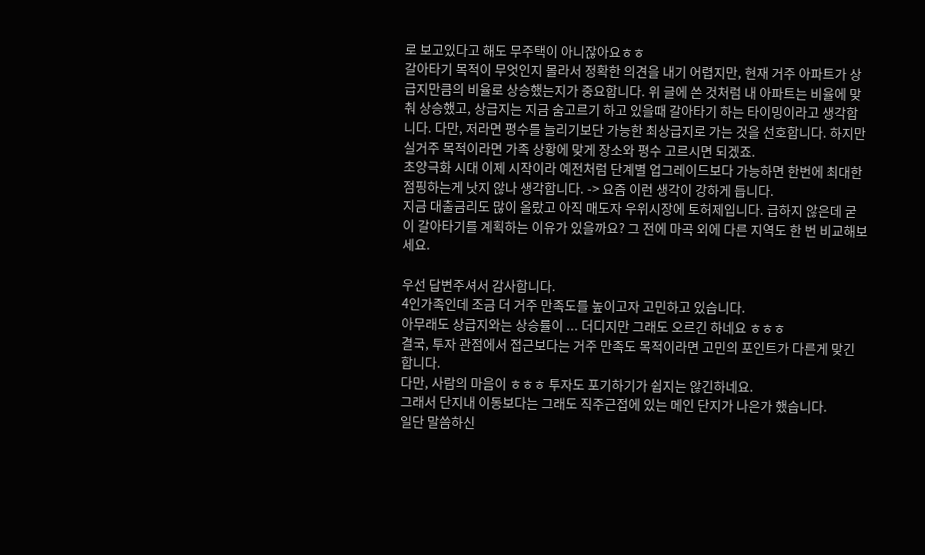로 보고있다고 해도 무주택이 아니잖아요ㅎㅎ
갈아타기 목적이 무엇인지 몰라서 정확한 의견을 내기 어렵지만, 현재 거주 아파트가 상급지만큼의 비율로 상승했는지가 중요합니다. 위 글에 쓴 것처럼 내 아파트는 비율에 맞춰 상승했고, 상급지는 지금 숨고르기 하고 있을때 갈아타기 하는 타이밍이라고 생각합니다. 다만, 저라면 평수를 늘리기보단 가능한 최상급지로 가는 것을 선호합니다. 하지만 실거주 목적이라면 가족 상황에 맞게 장소와 평수 고르시면 되겠죠.
초양극화 시대 이제 시작이라 예전처럼 단계별 업그레이드보다 가능하면 한번에 최대한 점핑하는게 낫지 않나 생각합니다. -> 요즘 이런 생각이 강하게 듭니다.
지금 대출금리도 많이 올랐고 아직 매도자 우위시장에 토허제입니다. 급하지 않은데 굳이 갈아타기를 계획하는 이유가 있을까요? 그 전에 마곡 외에 다른 지역도 한 번 비교해보세요.

우선 답변주셔서 감사합니다.
4인가족인데 조금 더 거주 만족도를 높이고자 고민하고 있습니다.
아무래도 상급지와는 상승률이 ... 더디지만 그래도 오르긴 하네요 ㅎㅎㅎ
결국, 투자 관점에서 접근보다는 거주 만족도 목적이라면 고민의 포인트가 다른게 맞긴합니다.
다만, 사람의 마음이 ㅎㅎㅎ 투자도 포기하기가 쉽지는 않긴하네요.
그래서 단지내 이동보다는 그래도 직주근접에 있는 메인 단지가 나은가 했습니다.
일단 말씀하신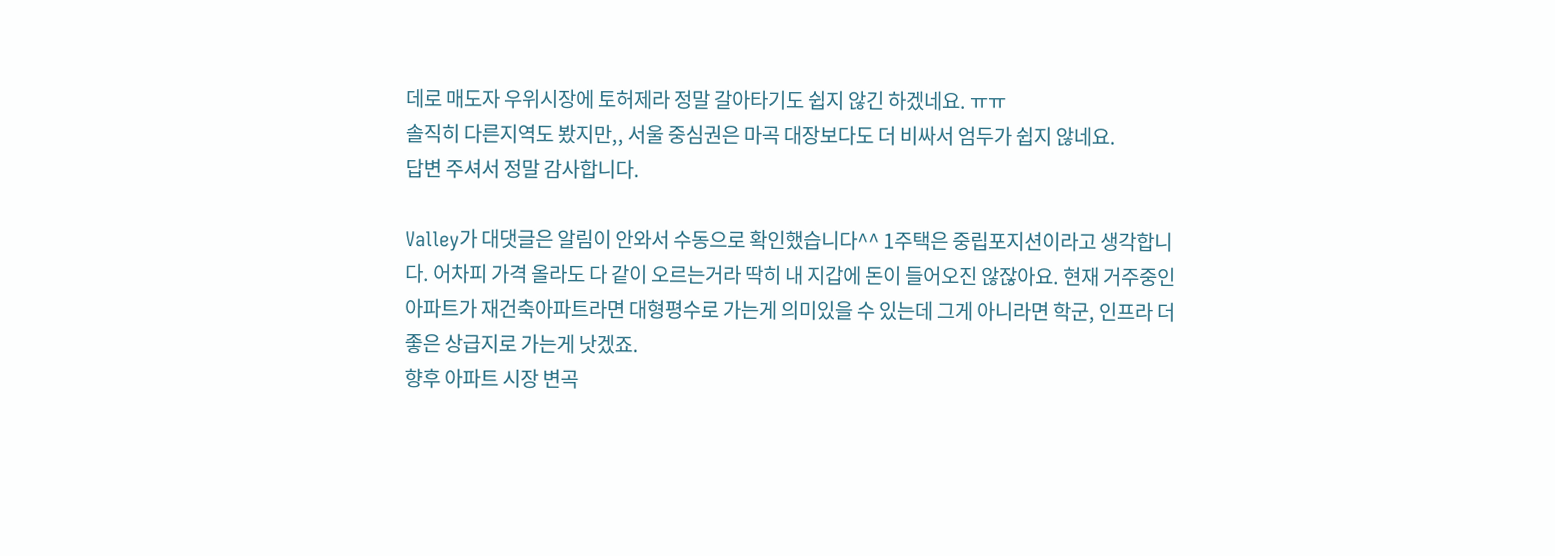데로 매도자 우위시장에 토허제라 정말 갈아타기도 쉽지 않긴 하겠네요. ㅠㅠ
솔직히 다른지역도 봤지만,, 서울 중심권은 마곡 대장보다도 더 비싸서 엄두가 쉽지 않네요.
답변 주셔서 정말 감사합니다.

Valley가 대댓글은 알림이 안와서 수동으로 확인했습니다^^ 1주택은 중립포지션이라고 생각합니다. 어차피 가격 올라도 다 같이 오르는거라 딱히 내 지갑에 돈이 들어오진 않잖아요. 현재 거주중인 아파트가 재건축아파트라면 대형평수로 가는게 의미있을 수 있는데 그게 아니라면 학군, 인프라 더 좋은 상급지로 가는게 낫겠죠.
향후 아파트 시장 변곡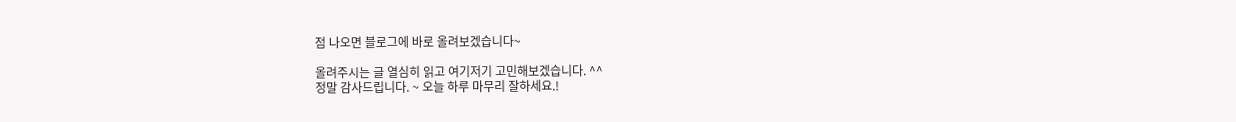점 나오면 블로그에 바로 올려보겠습니다~

올려주시는 글 열심히 읽고 여기저기 고민해보겠습니다. ^^
정말 감사드립니다. ~ 오늘 하루 마무리 잘하세요.!